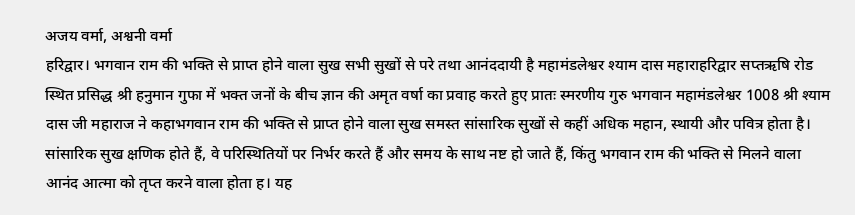अजय वर्मा, अश्वनी वर्मा
हरिद्वार। भगवान राम की भक्ति से प्राप्त होने वाला सुख सभी सुखों से परे तथा आनंददायी है महामंडलेश्वर श्याम दास महाराहरिद्वार सप्तऋषि रोड स्थित प्रसिद्ध श्री हनुमान गुफा में भक्त जनों के बीच ज्ञान की अमृत वर्षा का प्रवाह करते हुए प्रातः स्मरणीय गुरु भगवान महामंडलेश्वर 1008 श्री श्याम दास जी महाराज ने कहाभगवान राम की भक्ति से प्राप्त होने वाला सुख समस्त सांसारिक सुखों से कहीं अधिक महान, स्थायी और पवित्र होता है। सांसारिक सुख क्षणिक होते हैं, वे परिस्थितियों पर निर्भर करते हैं और समय के साथ नष्ट हो जाते हैं, किंतु भगवान राम की भक्ति से मिलने वाला आनंद आत्मा को तृप्त करने वाला होता ह। यह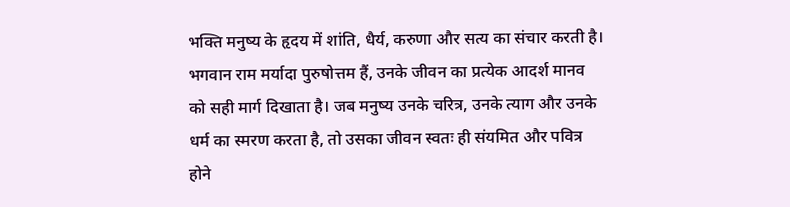भक्ति मनुष्य के हृदय में शांति, धैर्य, करुणा और सत्य का संचार करती है। भगवान राम मर्यादा पुरुषोत्तम हैं, उनके जीवन का प्रत्येक आदर्श मानव को सही मार्ग दिखाता है। जब मनुष्य उनके चरित्र, उनके त्याग और उनके धर्म का स्मरण करता है, तो उसका जीवन स्वतः ही संयमित और पवित्र होने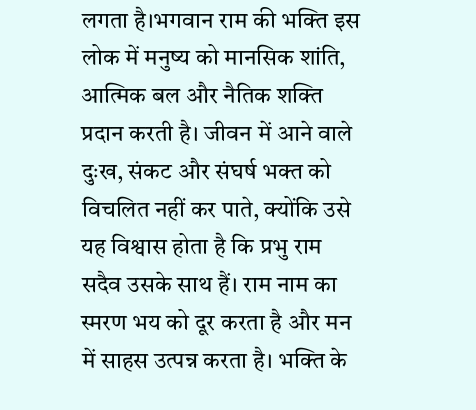लगता है।भगवान राम की भक्ति इस लोक में मनुष्य को मानसिक शांति, आत्मिक बल और नैतिक शक्ति प्रदान करती है। जीवन में आने वाले दुःख, संकट और संघर्ष भक्त को विचलित नहीं कर पाते, क्योंकि उसे यह विश्वास होता है कि प्रभु राम सदैव उसके साथ हैं। राम नाम का स्मरण भय को दूर करता है और मन में साहस उत्पन्न करता है। भक्ति के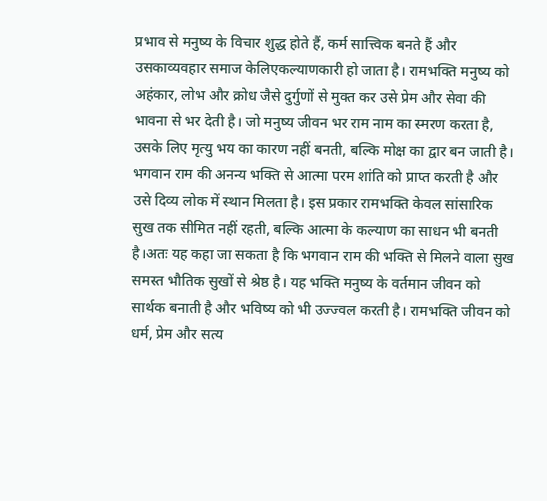प्रभाव से मनुष्य के विचार शुद्ध होते हैं, कर्म सात्त्विक बनते हैं और उसकाव्यवहार समाज केलिएकल्याणकारी हो जाता है। रामभक्ति मनुष्य को अहंकार, लोभ और क्रोध जैसे दुर्गुणों से मुक्त कर उसे प्रेम और सेवा की भावना से भर देती है। जो मनुष्य जीवन भर राम नाम का स्मरण करता है, उसके लिए मृत्यु भय का कारण नहीं बनती, बल्कि मोक्ष का द्वार बन जाती है। भगवान राम की अनन्य भक्ति से आत्मा परम शांति को प्राप्त करती है और उसे दिव्य लोक में स्थान मिलता है। इस प्रकार रामभक्ति केवल सांसारिक सुख तक सीमित नहीं रहती, बल्कि आत्मा के कल्याण का साधन भी बनती है।अतः यह कहा जा सकता है कि भगवान राम की भक्ति से मिलने वाला सुख समस्त भौतिक सुखों से श्रेष्ठ है। यह भक्ति मनुष्य के वर्तमान जीवन को सार्थक बनाती है और भविष्य को भी उज्ज्वल करती है। रामभक्ति जीवन को धर्म, प्रेम और सत्य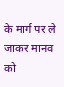के मार्ग पर ले जाकर मानव को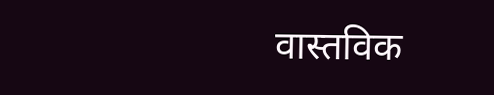वास्तविक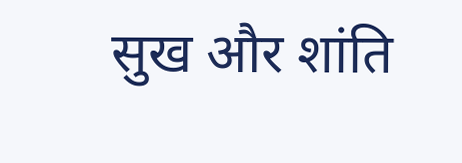सुख और शांति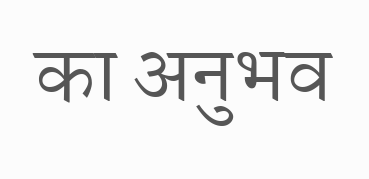का अनुभव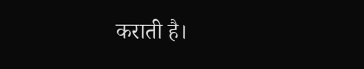कराती है।